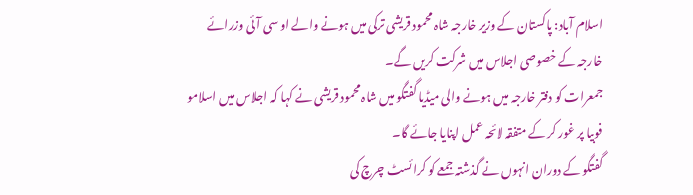اسلام آباد: پاکستان کے وزیر خارجہ شاہ محمود قریشی ترکی میں ہونے والے او سی آئی وزرائے خارجہ کے خصوصی اجلاس میں شرکت کریں گے۔
جمعرات کو دفتر خارجہ میں ہونے والی میڈیا گفتگو میں شاہ محمود قریشی نے کہا کہ اجلاس میں اسلامو فوبیا پر غور کر کے متفقہ لائحہ عمل اپنایا جائے گا۔
گفتگو کے دوران انہوں نے گذشتہ جمعے کو کرائسٹ چرچ کی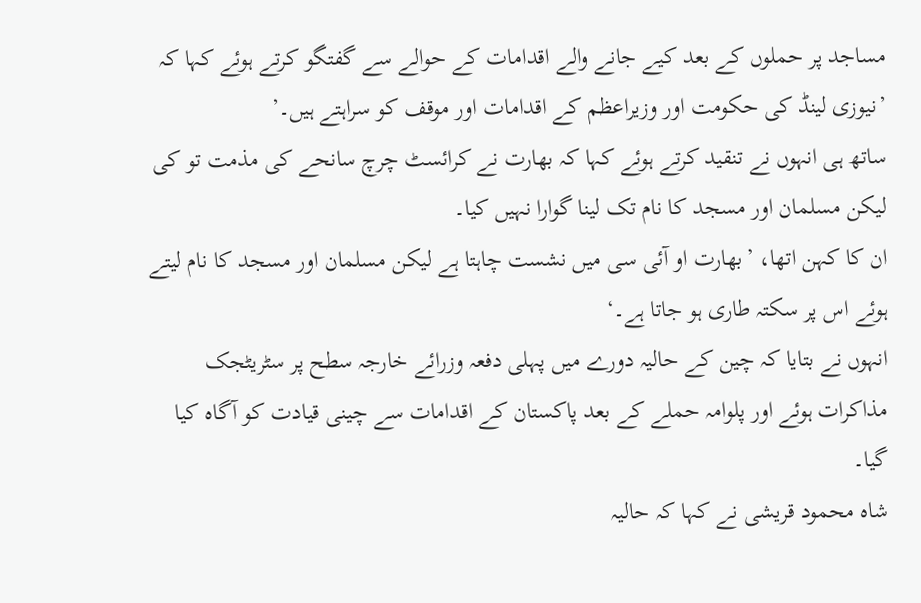مساجد پر حملوں کے بعد کیے جانے والے اقدامات کے حوالے سے گفتگو کرتے ہوئے کہا کہ ’نیوزی لینڈ کی حکومت اور وزیراعظم کے اقدامات اور موقف کو سراہتے ہیں۔’
ساتھ ہی انہوں نے تنقید کرتے ہوئے کہا کہ بھارت نے کرائسٹ چرچ سانحے کی مذمت تو کی لیکن مسلمان اور مسجد کا نام تک لینا گوارا نہیں کیا۔
ان کا کہن اتھا، ’بھارت او آئی سی میں نشست چاہتا ہے لیکن مسلمان اور مسجد کا نام لیتے ہوئے اس پر سکتہ طاری ہو جاتا ہے۔‘
انہوں نے بتایا کہ چین کے حالیہ دورے میں پہلی دفعہ وزرائے خارجہ سطح پر سٹریٹجک مذاکرات ہوئے اور پلوامہ حملے کے بعد پاکستان کے اقدامات سے چینی قیادت کو آگاہ کیا گیا۔
شاہ محمود قریشی نے کہا کہ حالیہ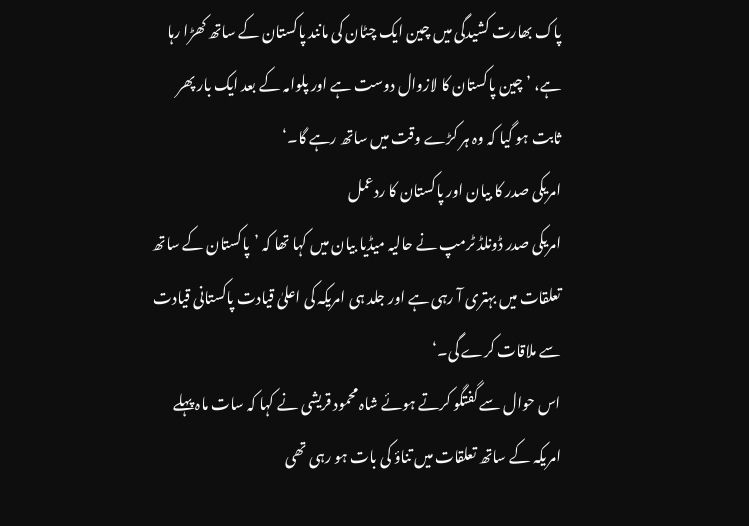پاک بھارت کشیدگی میں چین ایک چٹان کی مانند پاکستان کے ساتھ کھڑا رہا ہے، ’چین پاکستان کا لازوال دوست ہے اور پلوامہ کے بعد ایک بار پھر ثابت ہو گیا کہ وہ ہر کڑے وقت میں ساتھ رہے گا۔‘
امریکی صدر کا بیان اور پاکستان کا ردعمل
امریکی صدر ڈونلڈ ٹرمپ نے حالیہ میڈیا بیان میں کہا تھا کہ ’پاکستان کے ساتھ تعلقات میں بہتری آ رہی ہے اور جلد ہی امریکہ کی اعلیٰ قیادت پاکستانی قیادت سے ملاقات کرے گی۔‘
اس حوال سے گفتگو کرتے ہوئے شاہ محمود قریشی نے کہا کہ سات ماہ پہلے امریکہ کے ساتھ تعلقات میں تناؤ کی بات ہو رہی تھی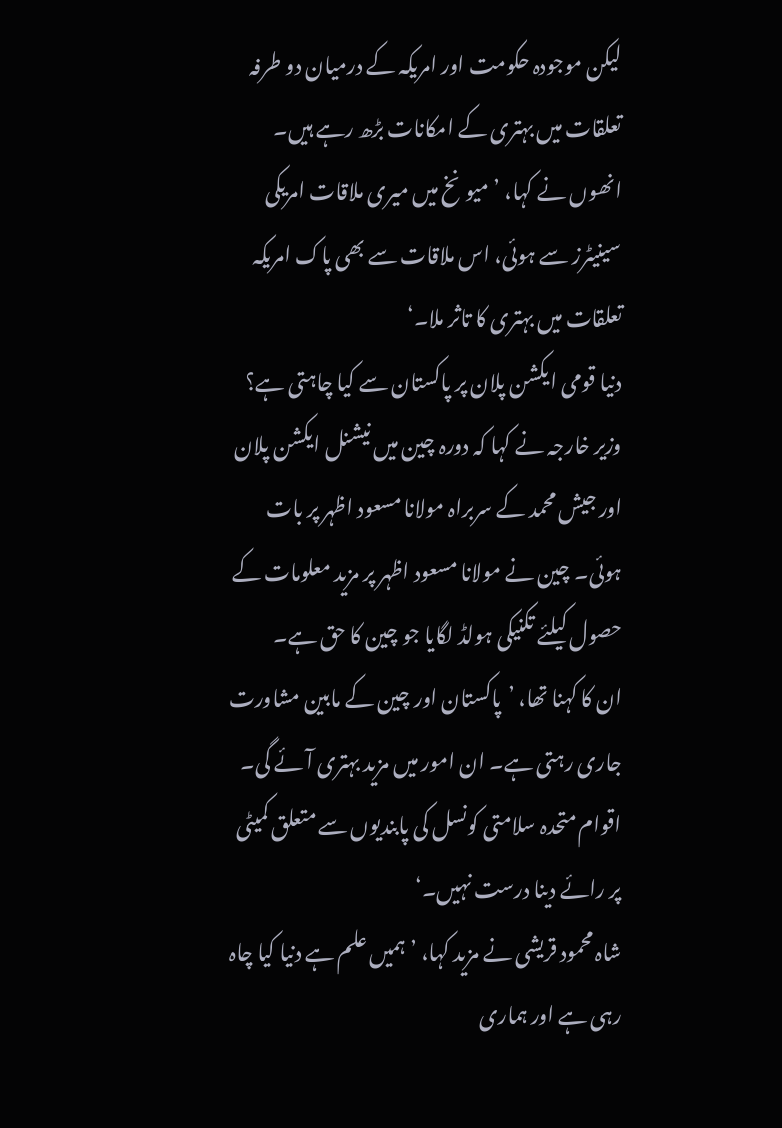لیکن موجودہ حکومت اور امریکہ کے درمیان دو طرفہ تعلقات میں بہتری کے امکانات بڑھ رہے ہیں۔
انھوں نے کہا، ’میونخ میں میری ملاقات امریکی سینیٹرز سے ہوئی، اس ملاقات سے بھی پاک امریکہ تعلقات میں بہتری کا تاثر ملا۔‘
دنیا قومی ایکشن پلان پر پاکستان سے کیا چاہتی ہے؟
وزیر خارجہ نے کہا کہ دورہ چین میں نیشنل ایکشن پلان اور جیش محمد کے سربراہ مولانا مسعود اظہر پر بات ہوئی۔ چین نے مولانا مسعود اظہر پر مزید معلومات کے حصول کیلئے تکنیکی ہولڈ لگایا جو چین کا حق ہے۔
ان کا کہنا تھا، ’پاکستان اور چین کے مابین مشاورت جاری رہتی ہے۔ ان امور میں مزید بہتری آئے گی۔ اقوام متحدہ سلامتی کونسل کی پابندیوں سے متعلق کمیٹی پر رائے دینا درست نہیں۔‘
شاہ محمود قریشی نے مزید کہا، ’ہمیں علم ہے دنیا کیا چاہ رہی ہے اور ہماری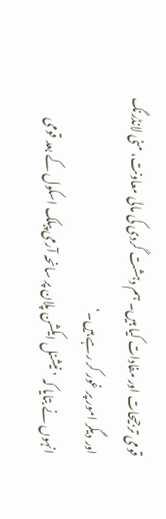قومی ترجیحات اور مفادات کیا ہیں۔ ہم دہشت گردی کی مالی معاونت، منی لانڈرنگ اور دیگر امور پر غور کر رہے ہیں۔‘
انہوں نے بتایا کہ ’نیشنل ایکشن پلان پر سانحہ آرمی پبلک اسکول کے بعد قومی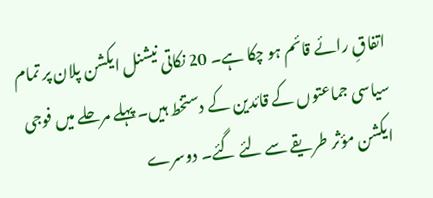اتفاقِ رائے قائم ہو چکا ہے۔ 20 نکاتی نیشنل ایکشن پلان پر تمام سیاسی جماعتوں کے قائدین کے دستخط ہیں۔ پہلے مرحلے میں فوجی ایکشن مؤثر طریقے سے لئے گئے۔ دوسرے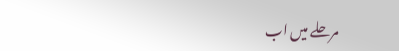مرحلے میں اب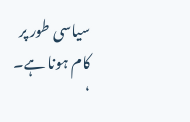سیاسی طور پر کام ہونا ہے۔ ‘